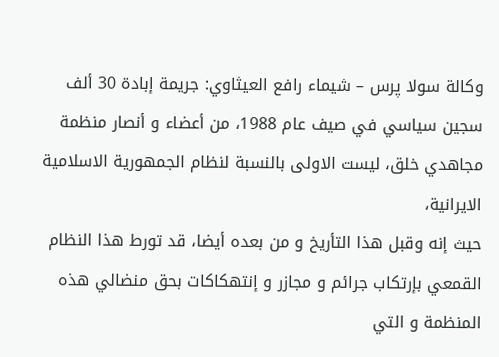وكالة سولا پرس – شيماء رافع العيثاوي: جريمة إبادة 30 ألف سجين سياسي في صيف عام 1988، من أعضاء و أنصار منظمة مجاهدي خلق، ليست الاولى بالنسبة لنظام الجمهورية الاسلامية الايرانية،
حيث إنه وقبل هذا التأريخ و من بعده أيضا، قد تورط هذا النظام القمعي بإرتکاب جرائم و مجازر و إنتهکاکات بحق منضالي هذه المنظمة و التي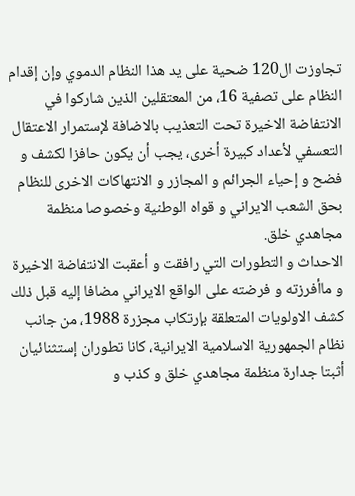تجاوزت ال120 ضحية على يد هذا النظام الدموي وإن إقدام النظام على تصفية 16، من المعتقلين الذين شارکوا في الانتفاضة الاخيرة تحت التعذيب بالاضافة لإستمرار الاعتقال التعسفي لأعداد کبيرة أخرى، يجب أن يکون حافزا لکشف و فضح و إحياء الجرائم و المجازر و الانتهاکات الاخرى للنظام بحق الشعب الايراني و قواه الوطنية وخصوصا منظمة مجاهدي خلق.
الاحداث و التطورات التي رافقت و أعقبت الانتفاضة الاخيرة و ماأفرزته و فرضته على الواقع الايراني مضافا إليه قبل ذلك کشف الاولويات المتعلقة بإرتکاب مجزرة 1988، من جانب نظام الجمهورية الاسلامية الايرانية، کانا تطوران إستثنائيان أثبتا جدارة منظمة مجاهدي خلق و کذب و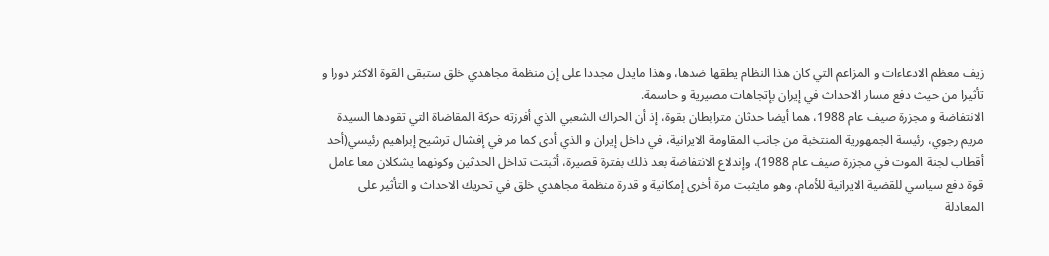زيف معظم الادعاءات و المزاعم التي کان هذا النظام يطقها ضدها، وهذا مايدل مجددا على إن منظمة مجاهدي خلق ستبقى القوة الاکثر دورا و تأثيرا من حيث دفع مسار الاحداث في إيران بإتجاهات مصيرية و حاسمة.
الانتفاضة و مجزرة صيف عام 1988، هما أيضا حدثان مترابطان بقوة، إذ أن الحراك الشعبي الذي أفرزته حرکة المقاضاة التي تقودها السيدة مريم رجوي، رئيسة الجمهورية المنتخبة من جانب المقاومة الايرانية، في داخل إيران و الذي أدى کما مر في إفشال ترشيح إبراهيم رئيسي(أحد أقطاب لجنة الموت في مجزرة صيف عام 1988)، وإندلاع الانتفاضة بعد ذلك بفترة قصيرة، أثبتت تداخل الحدثين وکونهما يشکلان معا عامل قوة دفع سياسي للقضية الايرانية للأمام، وهو مايثبت مرة أخرى إمکانية و قدرة منظمة مجاهدي خلق في تحريك الاحداث و التأثير على المعادلة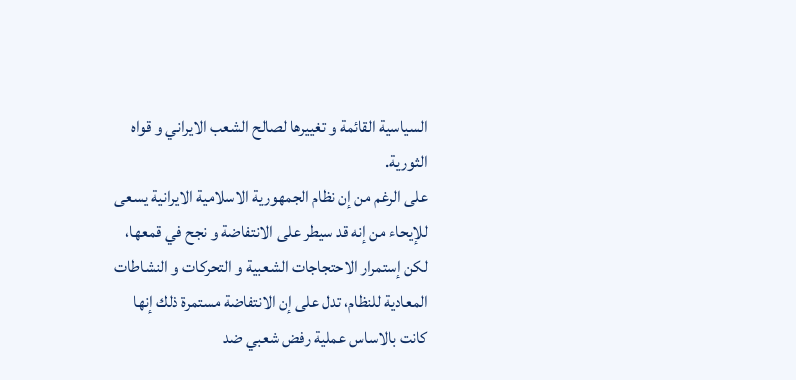السياسية القائمة و تغييرها لصالح الشعب الايراني و قواه الثورية.
على الرغم من إن نظام الجمهورية الاسلامية الايرانية يسعى للإيحاء من إنه قد سيطر على الانتفاضة و نجح في قمعها، لکن إستمرار الاحتجاجات الشعبية و التحرکات و النشاطات المعادية للنظام، تدل على إن الانتفاضة مستمرة ذلك إنها کانت بالاساس عملية رفض شعبي ضد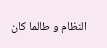النظام و طالما کان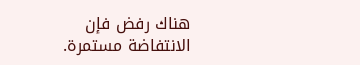هناك رفض فإن الانتفاضة مستمرة.